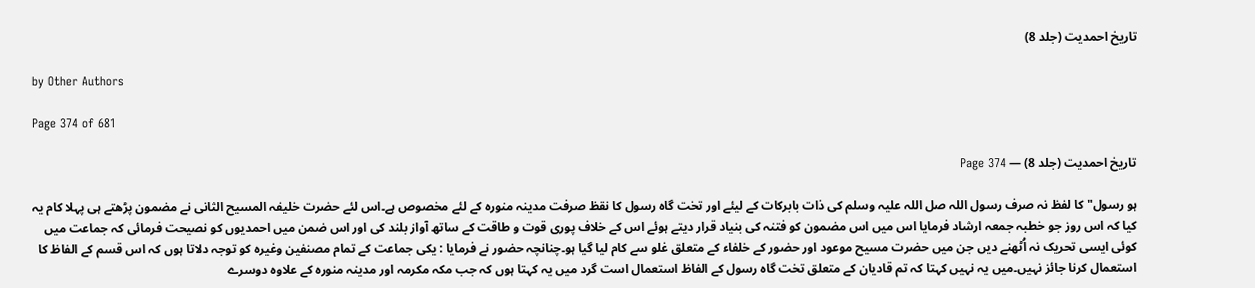تاریخ احمدیت (جلد 8)

by Other Authors

Page 374 of 681

تاریخ احمدیت (جلد 8) — Page 374

ہو رسول" کا لفظ نہ صرف رسول اللہ صل اللہ علیہ وسلم کی ذات بابرکات کے لیئے اور تخت گاہ رسول کا نقظ صرفت مدینہ منورہ کے لئے مخصوص ہے۔اس لئے حضرت خلیفہ المسیح الثانی نے مضمون پڑھتے ہی پہلا کام یہ کیا کہ اس روز جو خطبہ جمعہ ارشاد فرمایا اس میں اس مضمون کو فتنہ کی بنیاد قرار دیتے ہوئے اس کے خلاف پوری قوت و طاقت کے ساتھ آواز بلند کی اور اس ضمن میں احمدیوں کو نصیحت فرمائی کہ جماعت میں کوئی ایسی تحریک نہ اُٹھنے دیں جن میں حضرت مسیح موعود اور حضور کے خلفاء کے متعلق غلو سے کام لیا گیا ہو۔چنانچہ حضور نے فرمایا : یکی جماعت کے تمام مصنفین وغیرہ کو توجہ دلاتا ہوں کہ اس قسم کے الفاظ کا استعمال کرنا جائز نہیں۔میں یہ نہیں کہتا کہ تم قادیان کے متعلق تخت گاہ رسول کے الفاظ استعمال است گرد میں یہ کہتا ہوں کہ جب مکہ مکرمہ اور مدینہ منورہ کے علاوہ دوسرے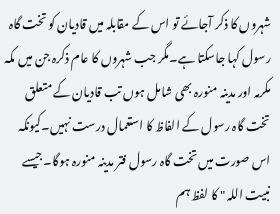شہروں کا ذکر آجائے تو اس کے مقابلہ میں قادیان کو تخت گاہ رسول کہا جاسکتا ہے۔مگر جب شہروں کا عام ذکرہ جن میں مکہ مکرمہ اور مدینہ منورہ بھی شامل ہوں تب قادیان کے متعلق تخت گاہ رسول کے الفاظ کا استعمال درست نہیں۔کیونکہ اس صورت میں تخت گاہ رسول فتر مدینہ منورہ ہوگا۔جیسے نبیت اللہ " کا لفظ ہم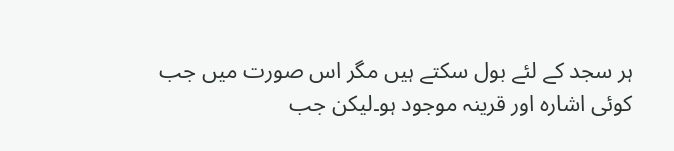ہر سجد کے لئے بول سکتے ہیں مگر اس صورت میں جب کوئی اشارہ اور قرینہ موجود ہو۔لیکن جب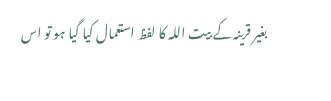بغیر قرینہ کے بیت اللہ کا لفظ استعمال کیا گیا ہو تو اس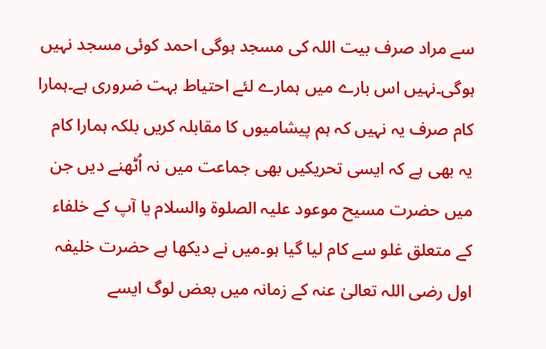سے مراد صرف بیت اللہ کی مسجد ہوگی احمد کوئی مسجد نہیں ہوگی۔نہیں اس بارے میں ہمارے لئے احتیاط بہت ضروری ہے۔ہمارا کام صرف یہ نہیں کہ ہم پیشامیوں کا مقابلہ کریں بلکہ ہمارا کام یہ بھی ہے کہ ایسی تحریکیں بھی جماعت میں نہ اُٹھنے دیں جن میں حضرت مسیح موعود علیہ الصلوۃ والسلام یا آپ کے خلفاء کے متعلق غلو سے کام لیا گیا ہو۔میں نے دیکھا ہے حضرت خلیفہ اول رضی اللہ تعالیٰ عنہ کے زمانہ میں بعض لوگ ایسے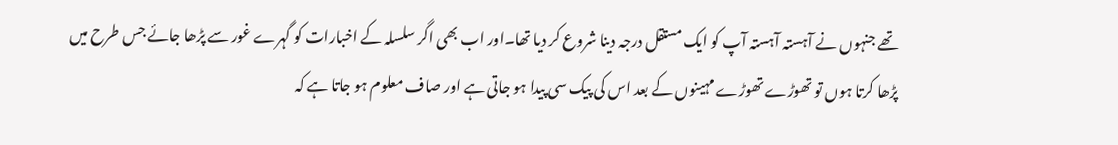تھے جنہوں نے آہستہ آہستہ آپ کو ایک مستقل درجہ دینا شروع کر دیا تھا۔اور اب بھی اگر سلسلہ کے اخبارات کو گہرے غور سے پڑھا جائے جس طرح میں پڑھا کرتا ہوں تو تھوڑے تھوڑے مہینوں کے بعد اس کی پیک سی پیدا ہو جاتی ہے اور صاف معلوم ہو جاتا ہے کہ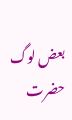بعض لوگ حضرت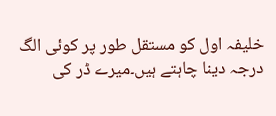خلیفہ اول کو مستقل طور پر کوئی الگ درجہ دینا چاہتے ہیں۔میرے ڈر کی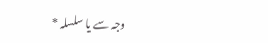وجہ سے یا سلسلہ *